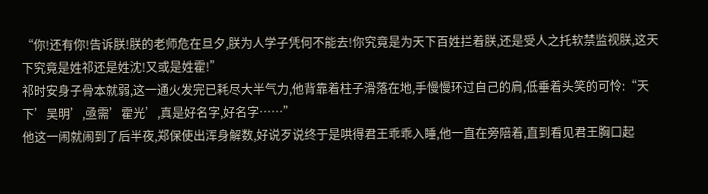“你!还有你!告诉朕!朕的老师危在旦夕,朕为人学子凭何不能去!你究竟是为天下百姓拦着朕,还是受人之托软禁监视朕,这天下究竟是姓祁还是姓沈!又或是姓霍!”
祁时安身子骨本就弱,这一通火发完已耗尽大半气力,他背靠着柱子滑落在地,手慢慢环过自己的肩,低垂着头笑的可怜:“天下’吴明’,亟需’霍光’,真是好名字,好名字……”
他这一闹就闹到了后半夜,郑保使出浑身解数,好说歹说终于是哄得君王乖乖入睡,他一直在旁陪着,直到看见君王胸口起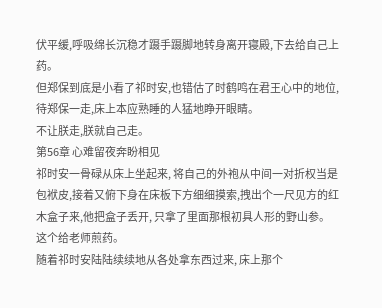伏平缓,呼吸绵长沉稳才蹑手蹑脚地转身离开寝殿,下去给自己上药。
但郑保到底是小看了祁时安,也错估了时鹤鸣在君王心中的地位,待郑保一走,床上本应熟睡的人猛地睁开眼睛。
不让朕走,朕就自己走。
第56章 心难留夜奔盼相见
祁时安一骨碌从床上坐起来, 将自己的外袍从中间一对折权当是包袱皮,接着又俯下身在床板下方细细摸索,拽出个一尺见方的红木盒子来,他把盒子丢开, 只拿了里面那根初具人形的野山参。
这个给老师煎药。
随着祁时安陆陆续续地从各处拿东西过来, 床上那个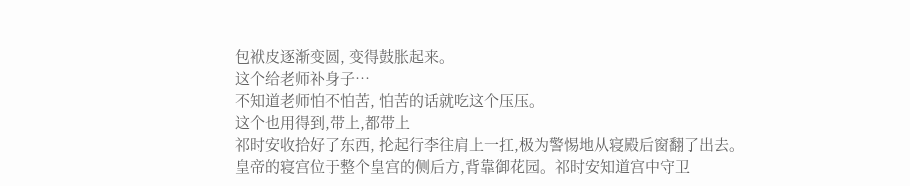包袱皮逐渐变圆, 变得鼓胀起来。
这个给老师补身子…
不知道老师怕不怕苦, 怕苦的话就吃这个压压。
这个也用得到,带上,都带上
祁时安收拾好了东西, 抡起行李往肩上一扛,极为警惕地从寝殿后窗翻了出去。
皇帝的寝宫位于整个皇宫的侧后方,背靠御花园。祁时安知道宫中守卫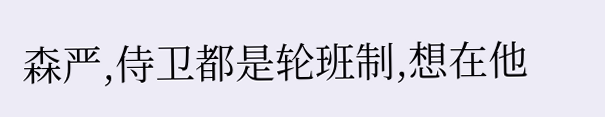森严,侍卫都是轮班制,想在他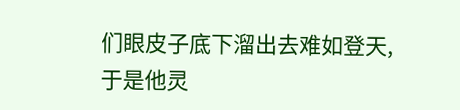们眼皮子底下溜出去难如登天, 于是他灵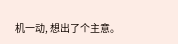机一动, 想出了个主意。